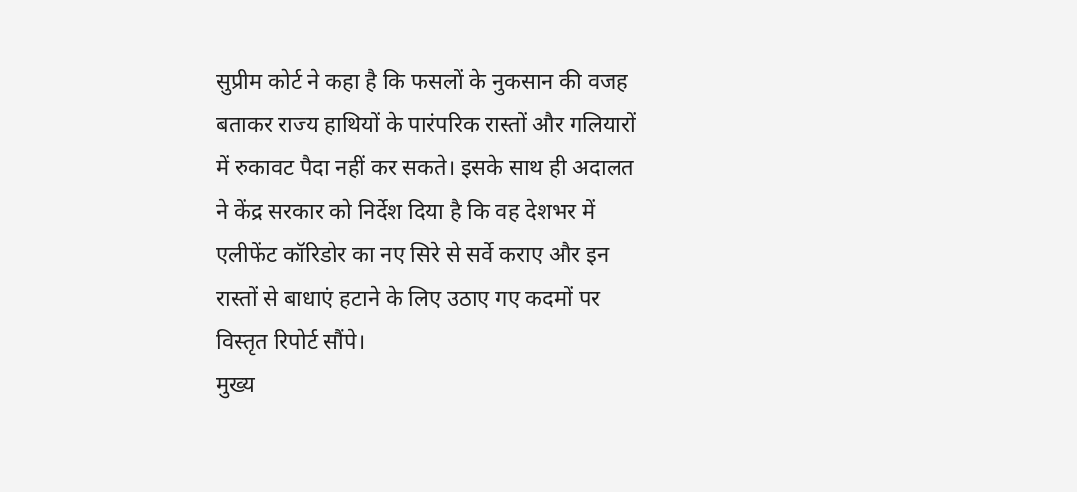सुप्रीम कोर्ट ने कहा है कि फसलों के नुकसान की वजह बताकर राज्य हाथियों के पारंपरिक रास्तों और गलियारों में रुकावट पैदा नहीं कर सकते। इसके साथ ही अदालत ने केंद्र सरकार को निर्देश दिया है कि वह देशभर में एलीफेंट कॉरिडोर का नए सिरे से सर्वे कराए और इन रास्तों से बाधाएं हटाने के लिए उठाए गए कदमों पर विस्तृत रिपोर्ट सौंपे।
मुख्य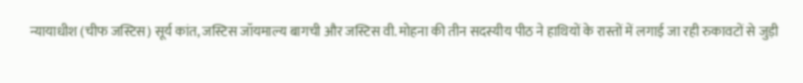न्यायाधीश (चीफ जस्टिस) सूर्य कांत, जस्टिस जॉयमाल्य बागची और जस्टिस वी. मोहना की तीन सदस्यीय पीठ ने हाथियों के रास्तों में लगाई जा रही रुकावटों से जुड़ी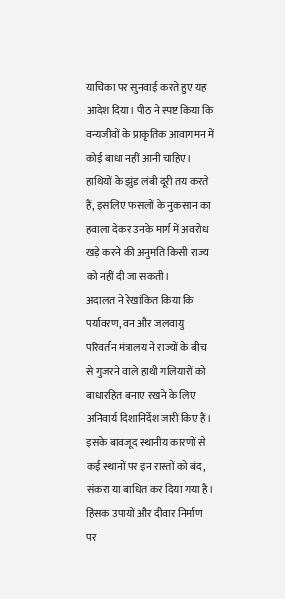याचिका पर सुनवाई करते हुए यह आदेश दिया। पीठ ने स्पष्ट किया कि वन्यजीवों के प्राकृतिक आवागमन में कोई बाधा नहीं आनी चाहिए। हाथियों के झुंड लंबी दूरी तय करते हैं, इसलिए फसलों के नुकसान का हवाला देकर उनके मार्ग में अवरोध खड़े करने की अनुमति किसी राज्य को नहीं दी जा सकती।
अदालत ने रेखांकित किया कि पर्यावरण, वन और जलवायु परिवर्तन मंत्रालय ने राज्यों के बीच से गुजरने वाले हाथी गलियारों को बाधारहित बनाए रखने के लिए अनिवार्य दिशानिर्देश जारी किए हैं। इसके बावजूद स्थानीय कारणों से कई स्थानों पर इन रास्तों को बंद, संकरा या बाधित कर दिया गया है।
हिंसक उपायों और दीवार निर्माण पर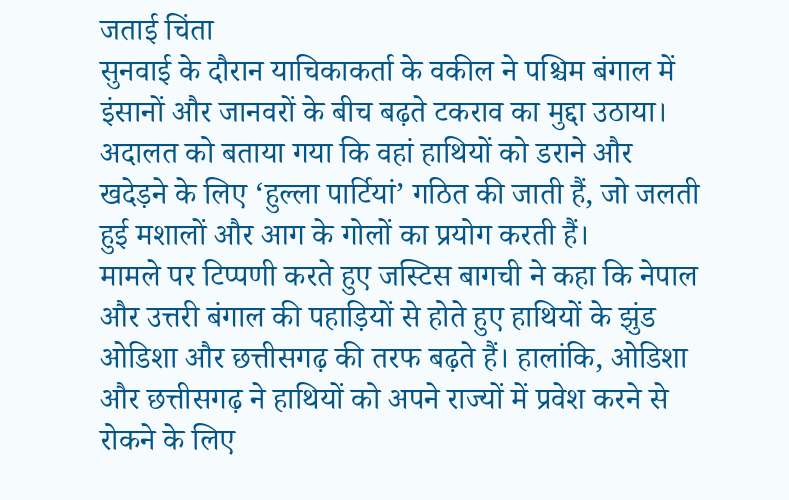जताई चिंता
सुनवाई के दौरान याचिकाकर्ता के वकील ने पश्चिम बंगाल में इंसानों और जानवरों के बीच बढ़ते टकराव का मुद्दा उठाया। अदालत को बताया गया कि वहां हाथियों को डराने और खदेड़ने के लिए ‘हुल्ला पार्टियां’ गठित की जाती हैं, जो जलती हुई मशालों और आग के गोलों का प्रयोग करती हैं।
मामले पर टिप्पणी करते हुए जस्टिस बागची ने कहा कि नेपाल और उत्तरी बंगाल की पहाड़ियों से होते हुए हाथियों के झुंड ओडिशा और छत्तीसगढ़ की तरफ बढ़ते हैं। हालांकि, ओडिशा और छत्तीसगढ़ ने हाथियों को अपने राज्यों में प्रवेश करने से रोकने के लिए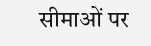सीमाओं पर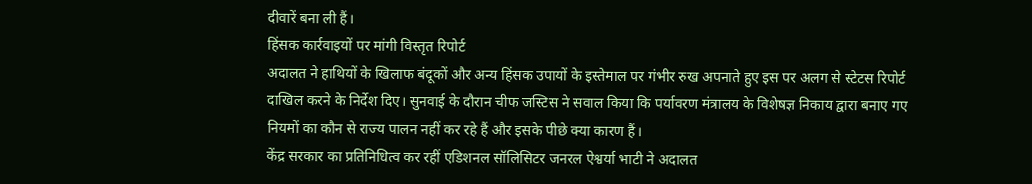दीवारें बना ली हैं।
हिंसक कार्रवाइयों पर मांगी विस्तृत रिपोर्ट
अदालत ने हाथियों के खिलाफ बंदूकों और अन्य हिंसक उपायों के इस्तेमाल पर गंभीर रुख अपनाते हुए इस पर अलग से स्टेटस रिपोर्ट दाखिल करने के निर्देश दिए। सुनवाई के दौरान चीफ जस्टिस ने सवाल किया कि पर्यावरण मंत्रालय के विशेषज्ञ निकाय द्वारा बनाए गए नियमों का कौन से राज्य पालन नहीं कर रहे हैं और इसके पीछे क्या कारण हैं।
केंद्र सरकार का प्रतिनिधित्व कर रहीं एडिशनल सॉलिसिटर जनरल ऐश्वर्या भाटी ने अदालत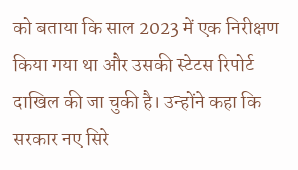को बताया कि साल 2023 में एक निरीक्षण किया गया था और उसकी स्टेटस रिपोर्ट दाखिल की जा चुकी है। उन्होंने कहा कि सरकार नए सिरे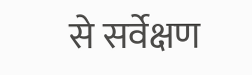से सर्वेक्षण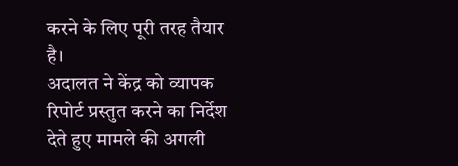करने के लिए पूरी तरह तैयार है।
अदालत ने केंद्र को व्यापक रिपोर्ट प्रस्तुत करने का निर्देश देते हुए मामले की अगली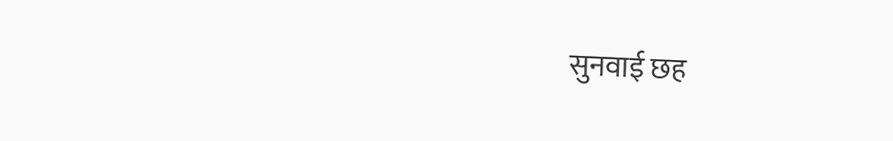सुनवाई छह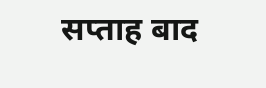सप्ताह बाद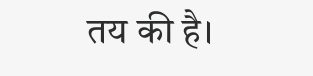तय की है।